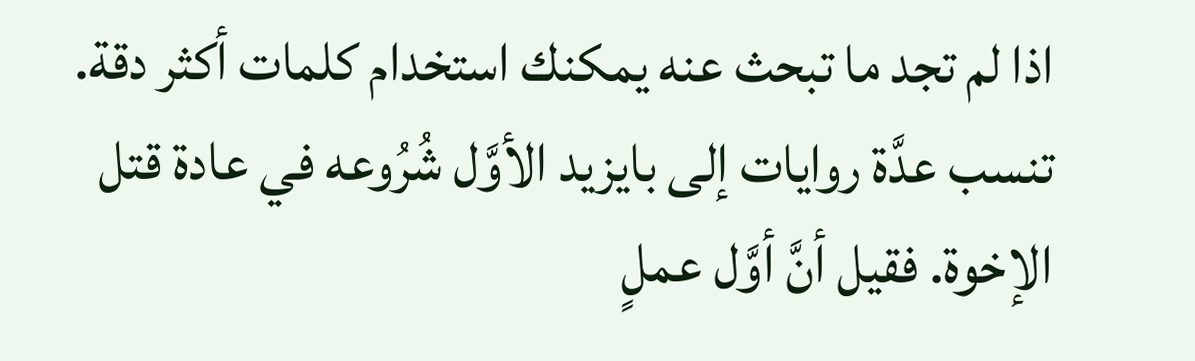اذا لم تجد ما تبحث عنه يمكنك استخدام كلمات أكثر دقة.
تنسب عدَّة روايات إلى بايزيد الأوَّل شُرُوعه في عادة قتل الإخوة. فقيل أنَّ أوَّل عملٍ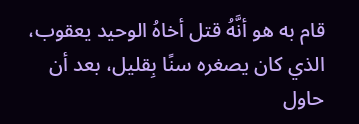قام به هو أنَّهُ قتل أخاهُ الوحيد يعقوب، الذي كان يصغره سنًا بِقليل، بعد أن حاول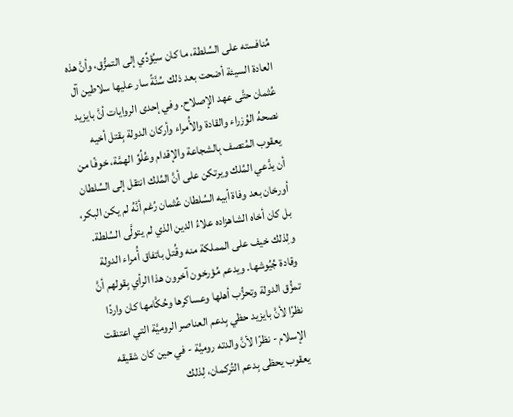مُنافسته على السُلطة، ما كان سيُؤدِّي إلى التمزُّق، وأنَّ هذه العادة السيئة أضحت بعد ذلك سُنَّةً سار عليها سلاطين آل عُثمان حتَّى عهد الإصلاح. وفي إحدى الروايات أنَّ بايزيد نصحهُ الوُزراء والقادة والأُمراء وأركان الدولة بِقتل أخيه يعقوب المُتصف بِالشجاعة والإقدام وعُلُوِّ الهمَّة، خوفًا من أن يدَّعي المُلك ويرتكن على أنَّ المُلك انتقل إلى السُلطان أورخان بعد وفاة أبيه السُلطان عُثمان رُغم أنَّهُ لم يكن البكر، بل كان أخاه الشاهزاده علاءُ الدين الذي لم يتولَّى السُلطة. ولِذلك خيف على المملكة منه وقُتل باتفاق أُمراء الدولة وقادة جُيُوشها. ويدعم مُؤرخون آخرون هذا الرأي بِقولهم أنَّ تمزُّق الدولة وتحزُّب أهلها وعساكرها وحُكَّامها كان واردًا نظرًا لأنَّ بايزيد حظي بِدعم العناصر الروميَّة التي اعتنقت الإسلام - نظرًا لأنَّ والدته روميَّة - في حين كان شقيقه يعقوب يحظى بِدعم التُركمان، لِذلك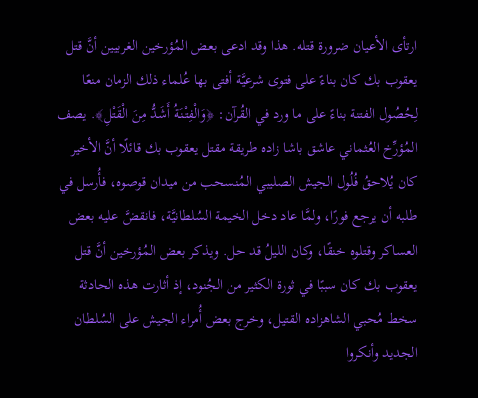ارتأى الأعيان ضرورة قتله. هذا وقد ادعى بعض المُؤرخين الغربيين أنَّ قتل يعقوب بك كان بناءً على فتوى شرعيَّة أفتى بها عُلماء ذلك الزمان منعًا لِحُصُول الفتنة بناءً على ما ورد في القُرآن: ﴿وَالْفِتْنَةُ أَشَدُّ مِنَ الْقَتْلِ﴾. يصف المُؤرِّخ العُثماني عاشق باشا زاده طريقة مقتل يعقوب بك قائلًا أنَّ الأخير كان يُلاحقُ فُلُول الجيش الصليبي المُنسحب من ميدان قوصوه، فأُرسل في طلبه أن يرجع فورًا، ولمَّا عاد دخل الخيمة السُلطانيَّة، فانقضَّ عليه بعض العساكر وقتلوه خنقًا، وكان الليلُ قد حل. ويذكر بعض المُؤرخين أنَّ قتل يعقوب بك كان سببًا في ثورة الكثير من الجُنود، إذ أثارت هذه الحادثة سخط مُحبي الشاهزاده القتيل، وخرج بعض أُمراء الجيش على السُلطان الجديد وأنكروا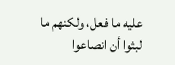عليه ما فعل، ولكنهم ما لبثوا أن انصاعوا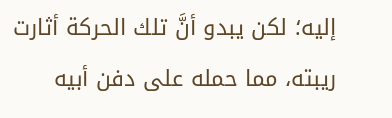إليه؛ لكن يبدو أنَّ تلك الحركة أثارت ريبته، مما حمله على دفن أبيه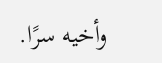وأخيه سرًا.